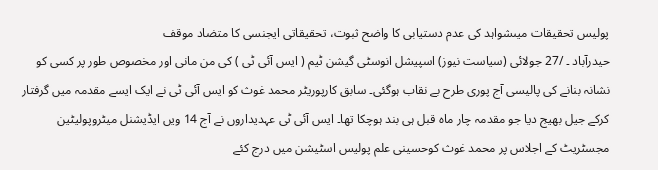پولیس تحقیقات میںشواہد کی عدم دستیابی کا واضح ثبوت، تحقیقاتی ایجنسی کا متضاد موقف
حیدرآباد ۔ /27 جولائی (سیاست نیوز) اسپیشل انوسٹی گیشن ٹیم ( ایس آئی ٹی ) کی من مانی اور مخصوص طور پر کسی کو نشانہ بنانے کی پالیسی آج پوری طرح بے نقاب ہوگئی۔ سابق کارپوریٹر محمد غوث کو ایس آئی ٹی نے ایک ایسے مقدمہ میں گرفتار کرکے جیل بھیج دیا جو مقدمہ چار ماہ قبل ہی بند ہوچکا تھا۔ ایس آئی ٹی عہدیداروں نے آج 14 ویں ایڈیشنل میٹروپولیٹین مجسٹریٹ کے اجلاس پر محمد غوث کوحسینی علم پولیس اسٹیشن میں درج کئے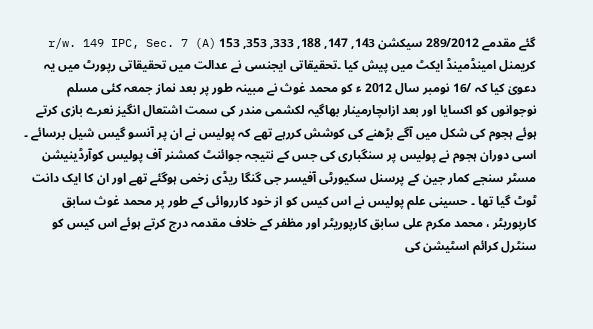گئے مقدمے 289/2012 سیکشن 143, 147, 188, 333, 353, 153 (A) r/w. 149 IPC, Sec. 7 کریمنل امینڈمینڈ ایکٹ میں پیش کیا ۔تحقیقاتی ایجنسی نے عدالت میں تحقیقاتی رپورٹ میں یہ دعویٰ کیا کہ /16 نومبر سال 2012 ء کو محمد غوث نے مبینہ طور پر بعد نماز جمعہ کئی مسلم نوجوانوں کو اکسایا اور بعد ازاںچارمینار بھاگیہ لکشمی مندر کی سمت اشتعال انگیز نعرے بازی کرتے ہوئے ہجوم کی شکل میں آگے بڑھنے کی کوشش کررہے تھے کہ پولیس نے ان پر آنسو گیس شیل برسائے ۔ اسی دوران ہجوم نے پولیس پر سنگباری کی جس کے نتیجہ جوائنٹ کمشنر آف پولیس کوآرڈینیشن مسٹر سنجے کمار جین کے پرسنل سکیورٹی آفیسر جی گنگا ریڈی زخمی ہوگئے تھے اور ان کا ایک دانت ٹوٹ گیا تھا ۔ حسینی علم پولیس نے اس کیس کو از خود کارروائی کے طور پر محمد غوث سابق کارپوریٹر ، محمد مکرم علی سابق کارپوریٹر اور مظفر کے خلاف مقدمہ درج کرتے ہوئے اس کیس کو سنٹرل کرائم اسٹیشن کی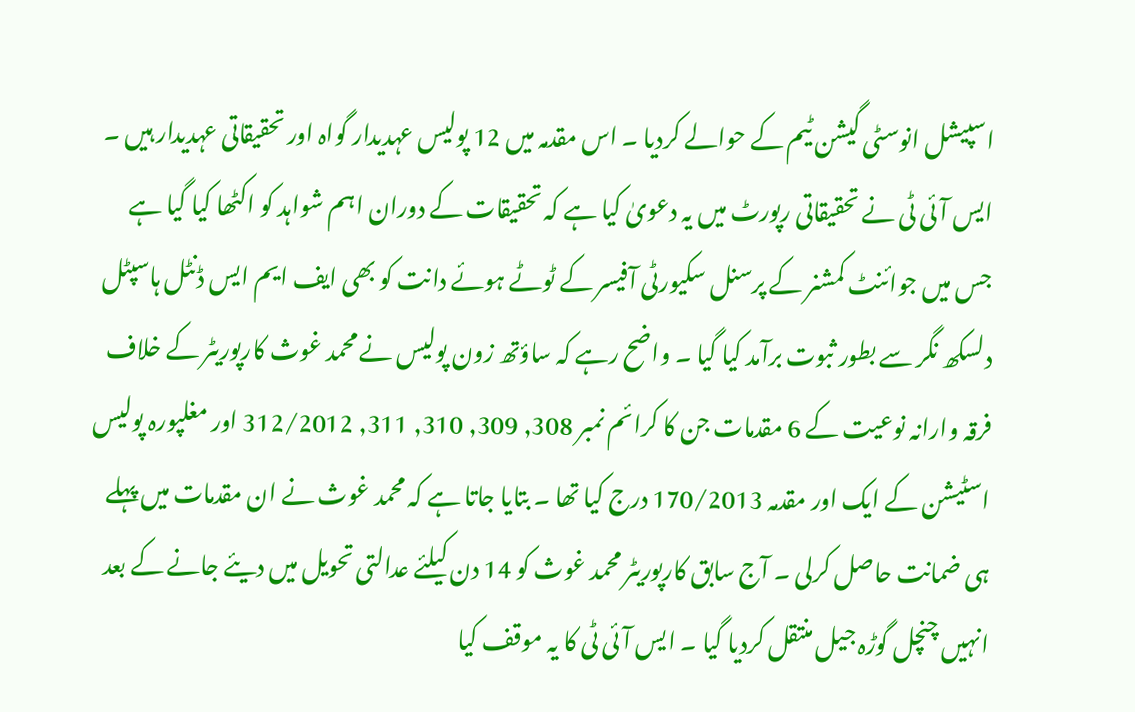اسپیشل انوسٹی گیشن ٹیم کے حوالے کردیا ۔ اس مقدمہ میں 12 پولیس عہدیدار گواہ اور تحقیقاتی عہدیدار ہیں ۔ ایس آئی ٹی نے تحقیقاتی رپورٹ میں یہ دعویٰ کیا ہے کہ تحقیقات کے دوران اہم شواہد کو اکٹھا کیا گیا ہے جس میں جوائنٹ کمشنر کے پرسنل سکیورٹی آفیسر کے ٹوٹے ہوئے دانت کو بھی ایف ایم ایس ڈنٹل ہاسپٹل دلسکھ نگر سے بطور ثبوت برآمد کیا گیا ۔ واضح رہے کہ ساؤتھ زون پولیس نے محمد غوث کارپوریٹر کے خلاف فرقہ وارانہ نوعیت کے 6 مقدمات جن کا کرائم نمبر 308, 309, 310, 311, 312/2012 اور مغلپورہ پولیس اسٹیشن کے ایک اور مقدمہ 170/2013 درج کیا تھا ۔ بتایا جاتا ہے کہ محمد غوث نے ان مقدمات میں پہلے ہی ضمانت حاصل کرلی ۔ آج سابق کارپوریٹر محمد غوث کو 14 دن کیلئے عدالتی تحویل میں دیئے جانے کے بعد انہیں چنچل گوڑہ جیل منتقل کردیا گیا ۔ ایس آئی ٹی کا یہ موقف کیا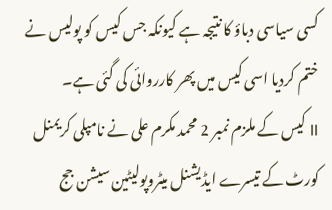کسی سیاسی دباؤ کا نتیجہ ہے کیونکہ جس کیس کو پولیس نے ختم کردیا اسی کیس میں پھر کارروائی کی گئی ہے۔
ll کیس کے ملزم نمبر 2 محمد مکرم علی نے نامپلی کریمنل کورٹ کے تیسرے ایڈیشنل میٹروپولیٹین سیشن جج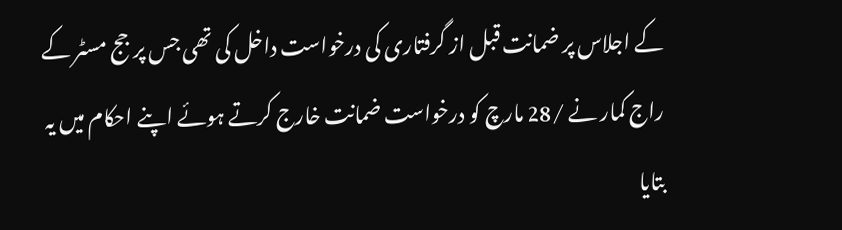کے اجلاس پر ضمانت قبل از گرفتاری کی درخواست داخل کی تھی جس پر جج مسٹر کے راج کمار نے /28 مارچ کو درخواست ضمانت خارج کرتے ہوئے اپنے احکام میں یہ بتایا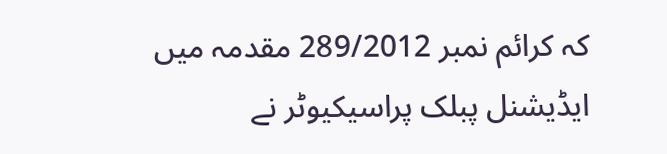کہ کرائم نمبر 289/2012 مقدمہ میں ایڈیشنل پبلک پراسیکیوٹر نے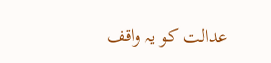عدالت کو یہ واقف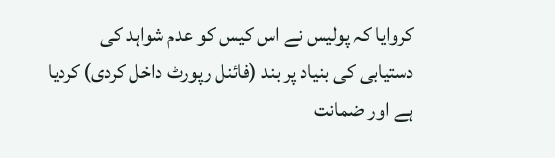کروایا کہ پولیس نے اس کیس کو عدم شواہد کی دستیابی کی بنیاد پر بند (فائنل رپورٹ داخل کردی) کردیا ہے اور ضمانت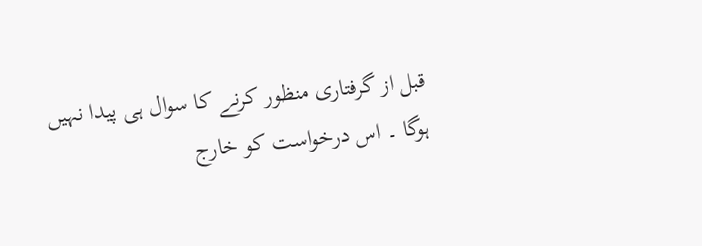قبل از گرفتاری منظور کرنے کا سوال ہی پیدا نہیں ہوگا ۔ اس درخواست کو خارج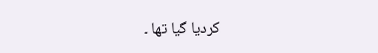کردیا گیا تھا ۔